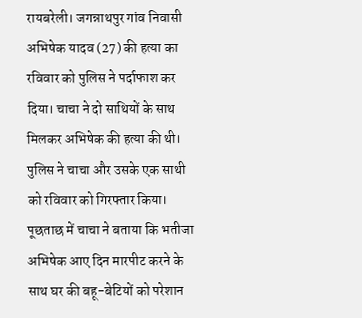रायबरेली। जगन्नाथपुर गांव निवासी अभिषेक यादव (27) की हत्या का रविवार को पुलिस ने पर्दाफाश कर दिया। चाचा ने दो साथियों के साथ मिलकर अभिषेक की हत्या की थी। पुलिस ने चाचा और उसके एक साथी को रविवार को गिरफ्तार किया। पूछताछ में चाचा ने बताया कि भतीजा अभिषेक आए दिन मारपीट करने के साथ घर की बहू-बेटियों को परेशान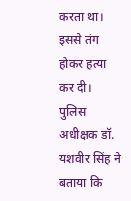करता था। इससे तंग होकर हत्या कर दी।
पुलिस अधीक्षक डॉ. यशवीर सिंह ने बताया कि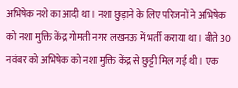अभिषेक नशे का आदी था। नशा छुड़ाने के लिए परिजनों ने अभिषेक को नशा मुक्ति केंद्र गोमती नगर लखनऊ में भर्ती कराया था। बीते 30 नवंबर को अभिषेक को नशा मुक्ति केंद्र से छुट्टी मिल गई थी। एक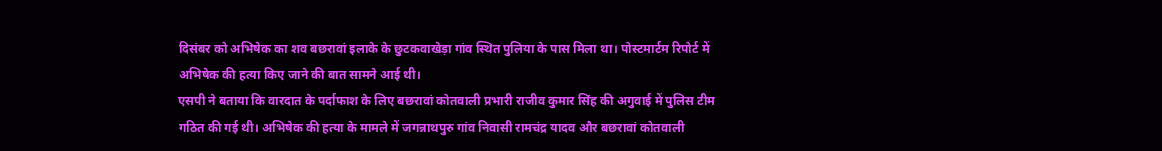दिसंबर को अभिषेक का शव बछरावां इलाके के छुटकवाखेड़ा गांव स्थित पुलिया के पास मिला था। पोस्टमार्टम रिपोर्ट में अभिषेक की हत्या किए जाने की बात सामने आई थी।
एसपी ने बताया कि वारदात के पर्दाफाश के लिए बछरावां कोतवाली प्रभारी राजीव कुमार सिंह की अगुवाई में पुलिस टीम गठित की गई थी। अभिषेक की हत्या के मामले में जगन्नाथपुरु गांव निवासी रामचंद्र यादव और बछरावां कोतवाली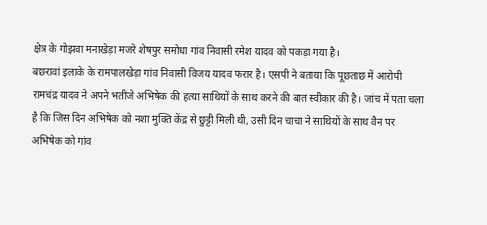क्षेत्र के गोझवा मनाखेड़ा मजरे शेषपुर समोधा गांव निवासी रमेश यादव को पकड़ा गया है।
बछरावां इलाके के रामपालखेड़ा गांव निवासी विजय यादव फरार है। एसपी ने बताया कि पूछताछ में आरोपी रामचंद्र यादव ने अपने भतीजे अभिषेक की हत्या साथियों के साथ करने की बात स्वीकार की है। जांच में पता चला है कि जिस दिन अभिषेक को नशा मुक्ति केंद्र से छुट्टी मिली थी, उसी दिन चाचा ने साथियों के साथ वैन पर अभिषेक को गांव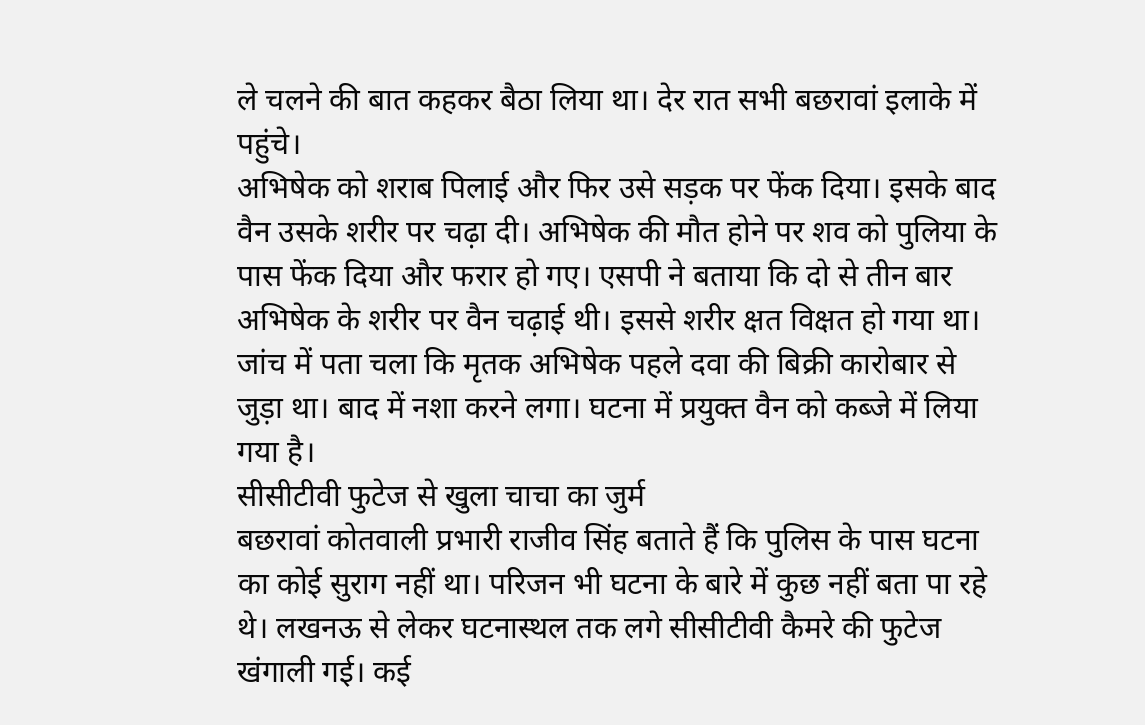ले चलने की बात कहकर बैठा लिया था। देर रात सभी बछरावां इलाके में पहुंचे।
अभिषेक को शराब पिलाई और फिर उसे सड़क पर फेंक दिया। इसके बाद वैन उसके शरीर पर चढ़ा दी। अभिषेक की मौत होने पर शव को पुलिया के पास फेंक दिया और फरार हो गए। एसपी ने बताया कि दो से तीन बार अभिषेक के शरीर पर वैन चढ़ाई थी। इससे शरीर क्षत विक्षत हो गया था।
जांच में पता चला कि मृतक अभिषेक पहले दवा की बिक्री कारोबार से जुड़ा था। बाद में नशा करने लगा। घटना में प्रयुक्त वैन को कब्जे में लिया गया है।
सीसीटीवी फुटेज से खुला चाचा का जुर्म
बछरावां कोतवाली प्रभारी राजीव सिंह बताते हैं कि पुलिस के पास घटना का कोई सुराग नहीं था। परिजन भी घटना के बारे में कुछ नहीं बता पा रहे थे। लखनऊ से लेकर घटनास्थल तक लगे सीसीटीवी कैमरे की फुटेज खंगाली गई। कई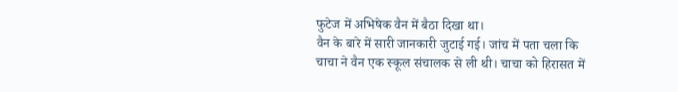फुटेज में अभिषेक वैन में बैठा दिखा था।
वैन के बारे में सारी जानकारी जुटाई गई। जांच में पता चला कि चाचा ने वैन एक स्कूल संचालक से ली थी। चाचा को हिरासत में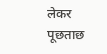लेकर पूछताछ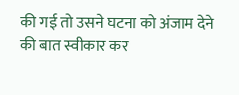की गई तो उसने घटना को अंजाम देने की बात स्वीकार कर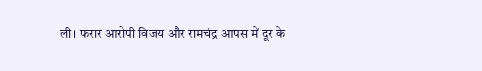ली। फरार आरोपी विजय और रामचंद्र आपस में दूर के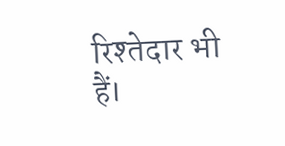रिश्तेदार भी हैं।